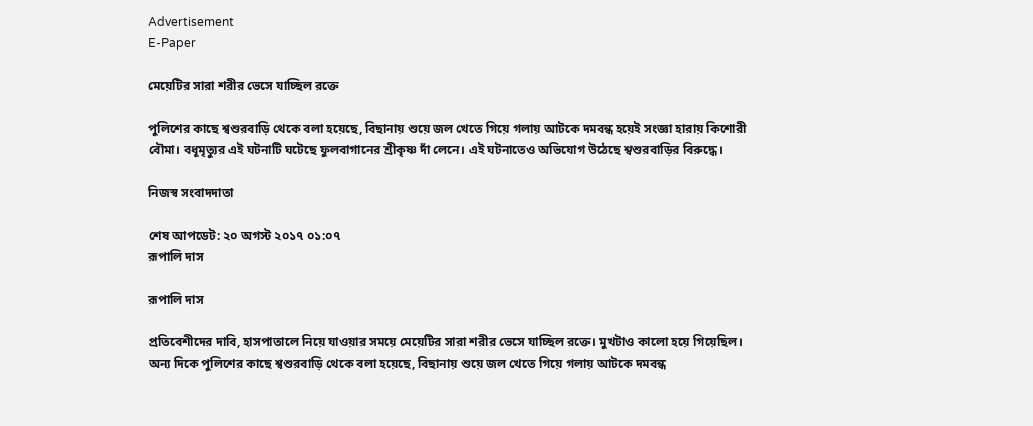Advertisement
E-Paper

মেয়েটির সারা শরীর ভেসে যাচ্ছিল রক্তে

পুলিশের কাছে শ্বশুরবাড়ি থেকে বলা হয়েছে, বিছানায় শুয়ে জল খেতে গিয়ে গলায় আটকে দমবন্ধ হয়েই সংজ্ঞা হারায় কিশোরী বৌমা। বধূমৃত্যুর এই ঘটনাটি ঘটেছে ফুলবাগানের শ্রীকৃষ্ণ দাঁ লেনে। এই ঘটনাতেও অভিযোগ উঠেছে শ্বশুরবাড়ির বিরুদ্ধে।

নিজস্ব সংবাদদাতা

শেষ আপডেট: ২০ অগস্ট ২০১৭ ০১:০৭
রূপালি দাস

রূপালি দাস

প্রতিবেশীদের দাবি, হাসপাতালে নিয়ে যাওয়ার সময়ে মেয়েটির সারা শরীর ভেসে যাচ্ছিল রক্তে। মুখটাও কালো হয়ে গিয়েছিল। অন্য দিকে পুলিশের কাছে শ্বশুরবাড়ি থেকে বলা হয়েছে, বিছানায় শুয়ে জল খেতে গিয়ে গলায় আটকে দমবন্ধ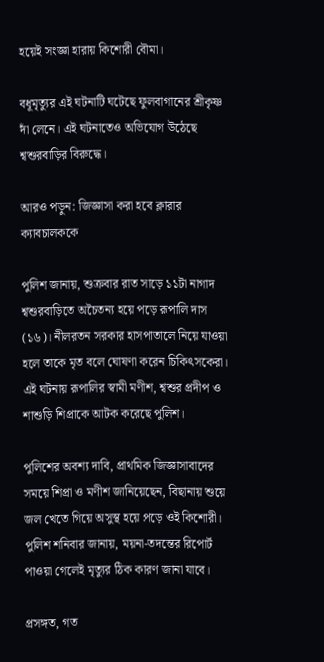হয়েই সংজ্ঞা হারায় কিশোরী বৌমা।

বধূমৃত্যুর এই ঘটনাটি ঘটেছে ফুলবাগানের শ্রীকৃষ্ণ দাঁ লেনে। এই ঘটনাতেও অভিযোগ উঠেছে শ্বশুরবাড়ির বিরুদ্ধে।

আরও পড়ুন: জিজ্ঞাসা করা হবে ক্লারার ক্যাবচালককে

পুলিশ জানায়, শুক্রবার রাত সাড়ে ১১টা নাগাদ শ্বশুরবাড়িতে অচৈতন্য হয়ে পড়ে রূপালি দাস (১৬)। নীলরতন সরকার হাসপাতালে নিয়ে যাওয়া হলে তাকে মৃত বলে ঘোষণা করেন চিকিৎসকেরা। এই ঘটনায় রূপালির স্বামী মণীশ, শ্বশুর প্রদীপ ও শাশুড়ি শিপ্রাকে আটক করেছে পুলিশ।

পুলিশের অবশ্য দাবি, প্রাথমিক জিজ্ঞাসাবাদের সময়ে শিপ্রা ও মণীশ জানিয়েছেন, বিছানায় শুয়ে জল খেতে গিয়ে অসুস্থ হয়ে প়ড়ে ওই কিশোরী। পুলিশ শনিবার জানায়, ময়না-তদন্তের রিপোর্ট পাওয়া গেলেই মৃত্যুর ঠিক কারণ জানা যাবে।

প্রসঙ্গত, গত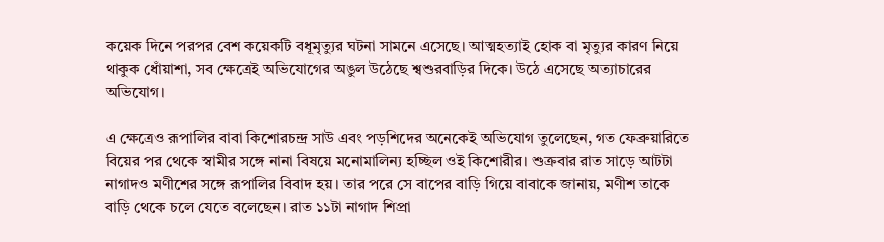কয়েক দিনে পরপর বেশ কয়েকটি বধূমৃত্যুর ঘটনা সামনে এসেছে। আত্মহত্যাই হোক বা মৃত্যুর কারণ নিয়ে থাকুক ধোঁয়াশা, সব ক্ষেত্রেই অভিযোগের অঙুল উঠেছে শ্বশুরবাড়ির দিকে। উঠে এসেছে অত্যাচারের অভিযোগ।

এ ক্ষেত্রেও রূপালির বাবা কিশোরচন্দ্র সাউ এবং পড়শিদের অনেকেই অভিযোগ তুলেছেন, গত ফেব্রুয়ারিতে বিয়ের পর থেকে স্বামীর সঙ্গে নানা বিষয়ে মনোমালিন্য হচ্ছিল ওই কিশোরীর। শুক্রবার রাত সাড়ে আটটা নাগাদও মণীশের সঙ্গে রূপালির বিবাদ হয়। তার পরে সে বাপের বাড়ি গিয়ে বাবাকে জানায়, মণীশ তাকে বাড়ি থেকে চলে যেতে বলেছেন। রাত ১১টা নাগাদ শিপ্রা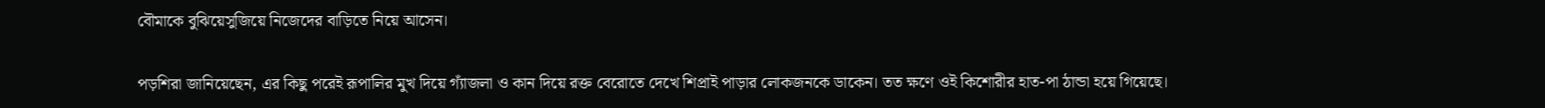বৌমাকে বুঝিয়েসুজিয়ে নিজেদের বাড়িতে নিয়ে আসেন।

পড়শিরা জানিয়েছেন, এর কিছু পরেই রূপালির মুখ দিয়ে গ্যাঁজলা ও কান দিয়ে রক্ত বেরোতে দেখে শিপ্রাই পাড়ার লোকজনকে ডাকেন। তত ক্ষণে ওই কিশোরীর হাত-পা ঠান্ডা হয়ে গিয়েছে।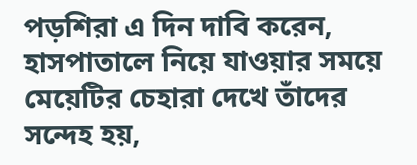পড়শিরা এ দিন দাবি করেন, হাসপাতালে নিয়ে যাওয়ার সময়ে মেয়েটির চেহারা দেখে তাঁদের সন্দেহ হয়,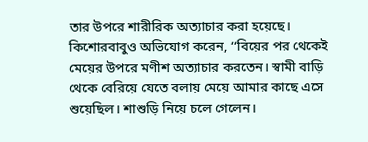তার উপরে শারীরিক অত্যাচার করা হয়েছে। কিশোরবাবুও অভিযোগ করেন, ‘‘বিয়ের পর থেকেই মেয়ের উপরে মণীশ অত্যাচার করতেন। স্বামী বাড়ি থেকে বেরিয়ে যেতে বলায় মেয়ে আমার কাছে এসে শুয়েছিল। শাশুড়ি নিয়ে চলে গেলেন।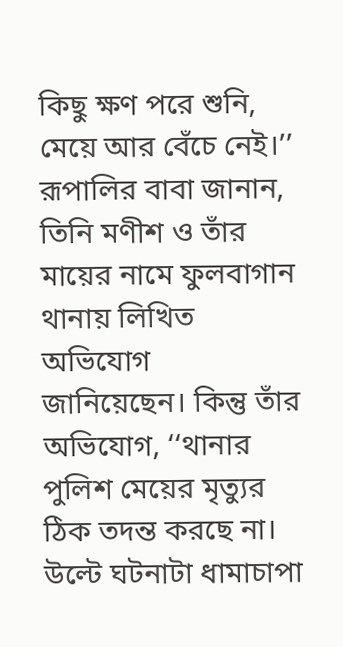কিছু ক্ষণ পরে শুনি, মেয়ে আর বেঁচে নেই।’’ রূপালির বাবা জানান, তিনি মণীশ ও তাঁর মায়ের নামে ফুলবাগান থানায় লিখিত অভিযোগ জানিয়েছেন। কিন্তু তাঁর অভিযোগ, ‘‘থানার পুলিশ মেয়ের মৃত্যুর ঠিক তদন্ত করছে না। উল্টে ঘটনাটা ধামাচাপা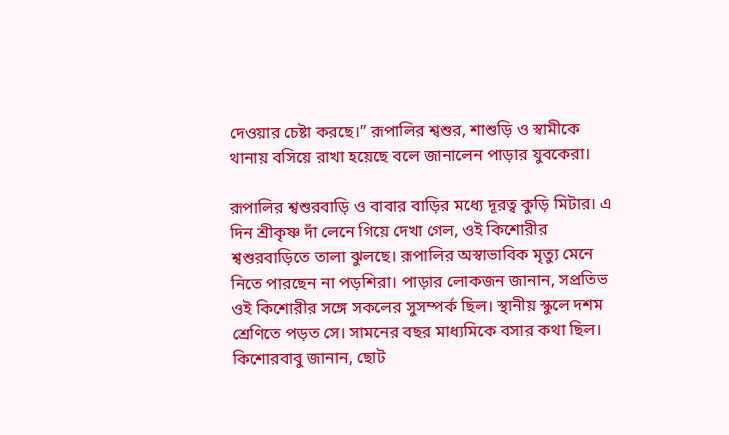দেওয়ার চেষ্টা করছে।’’ রূপালির শ্বশুর, শাশুড়ি ও স্বামীকে থানায় বসিয়ে রাখা হয়েছে বলে জানালেন পাড়ার যুবকেরা।

রূপালির শ্বশুরবাড়ি ও বাবার বাড়ির মধ্যে দূরত্ব কুড়ি মিটার। এ দিন শ্রীকৃষ্ণ দাঁ লেনে গিয়ে দেখা গেল, ওই কিশোরীর শ্বশুরবাড়িতে তালা ঝুলছে। রূপালির অস্বাভাবিক মৃত্যু মেনে নিতে পারছেন না পড়শিরা। পাড়ার লোকজন জানান, সপ্রতিভ ওই কিশোরীর সঙ্গে সকলের সুসম্পর্ক ছিল। স্থানীয় স্কুলে দশম শ্রেণিতে পড়ত সে। সামনের বছর মাধ্যমিকে বসার কথা ছিল। কিশোরবাবু জানান, ছোট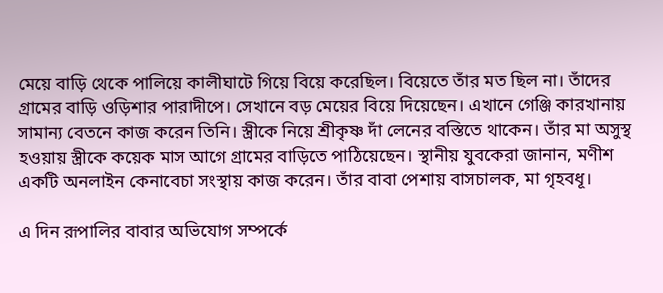মেয়ে বাড়ি থেকে পালিয়ে কালীঘাটে গিয়ে বিয়ে করেছিল। বিয়েতে তাঁর মত ছিল না। তাঁদের গ্রামের বাড়ি ওড়িশার পারাদীপে। সেখানে বড় মেয়ের বিয়ে দিয়েছেন। এখানে গেঞ্জি কারখানায় সামান্য বেতনে কাজ করেন তিনি। স্ত্রীকে নিয়ে শ্রীকৃষ্ণ দাঁ লেনের বস্তিতে থাকেন। তাঁর মা অসুস্থ হওয়ায় স্ত্রীকে কয়েক মাস আগে গ্রামের বাড়িতে পাঠিয়েছেন। স্থানীয় যুবকেরা জানান, মণীশ একটি অনলাইন কেনাবেচা সংস্থায় কাজ করেন। তাঁর বাবা পেশায় বাসচালক, মা গৃহবধূ।

এ দিন রূপালির বাবার অভিযোগ সম্পর্কে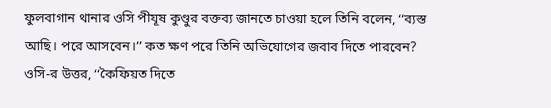ফুলবাগান থানার ওসি পীযূষ কুণ্ডুর বক্তব্য জানতে চাওয়া হলে তিনি বলেন, ‘‘ব্যস্ত আছি। পরে আসবেন।’’ কত ক্ষণ পরে তিনি অভিযোগের জবাব দিতে পারবেন? ওসি-র উত্তর, ‘‘কৈফিয়ত দিতে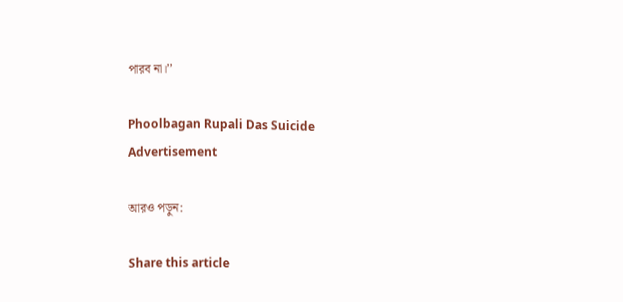পারব না।’’

Phoolbagan Rupali Das Suicide
Advertisement

আরও পড়ুন:

Share this article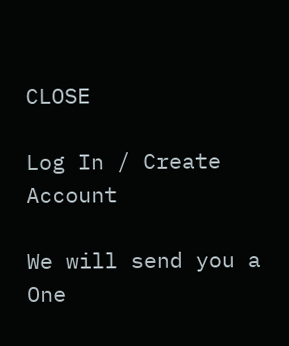CLOSE

Log In / Create Account

We will send you a One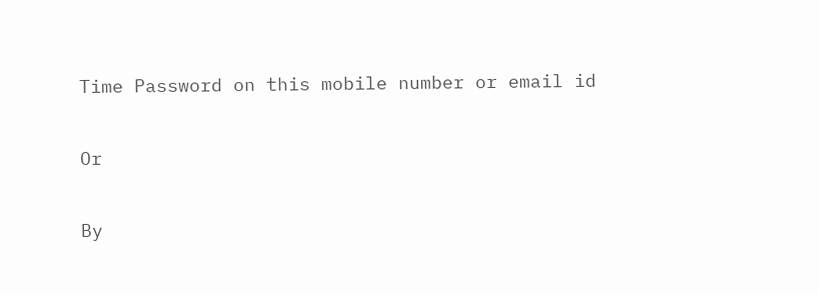Time Password on this mobile number or email id

Or

By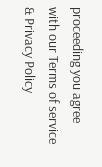proceeding you agree with our Terms of service & Privacy Policy